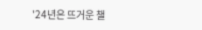'24년은 뜨거운 챌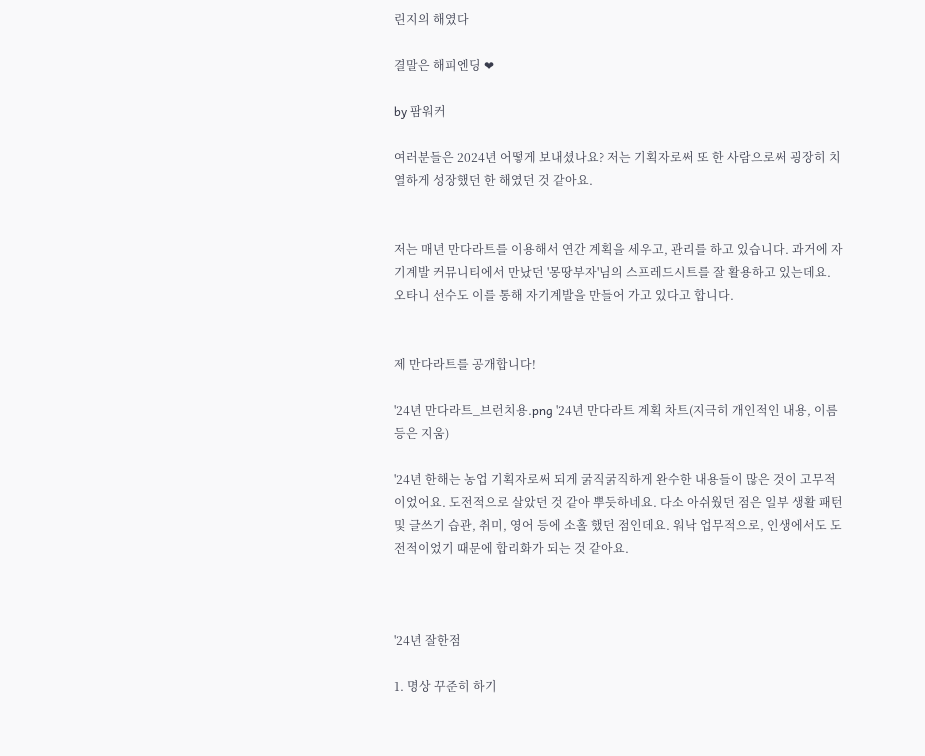린지의 해였다

결말은 해피엔딩 ❤

by 팜워커

여러분들은 2024년 어떻게 보내셨나요? 저는 기획자로써 또 한 사람으로써 굉장히 치열하게 성장했던 한 해였던 것 같아요.


저는 매년 만다라트를 이용해서 연간 계획을 세우고, 관리를 하고 있습니다. 과거에 자기계발 커뮤니티에서 만났던 '몽땅부자'님의 스프레드시트를 잘 활용하고 있는데요. 오타니 선수도 이를 통해 자기계발을 만들어 가고 있다고 합니다.


제 만다라트를 공개합니다!

'24년 만다라트_브런치용.png '24년 만다라트 계획 차트(지극히 개인적인 내용, 이름 등은 지움)

'24년 한해는 농업 기획자로써 되게 굵직굵직하게 완수한 내용들이 많은 것이 고무적이었어요. 도전적으로 살았던 것 같아 뿌듯하네요. 다소 아쉬웠던 점은 일부 생활 패턴 및 글쓰기 습관, 취미, 영어 등에 소홀 했던 점인데요. 워낙 업무적으로, 인생에서도 도전적이었기 때문에 합리화가 되는 것 같아요.



'24년 잘한점

1. 명상 꾸준히 하기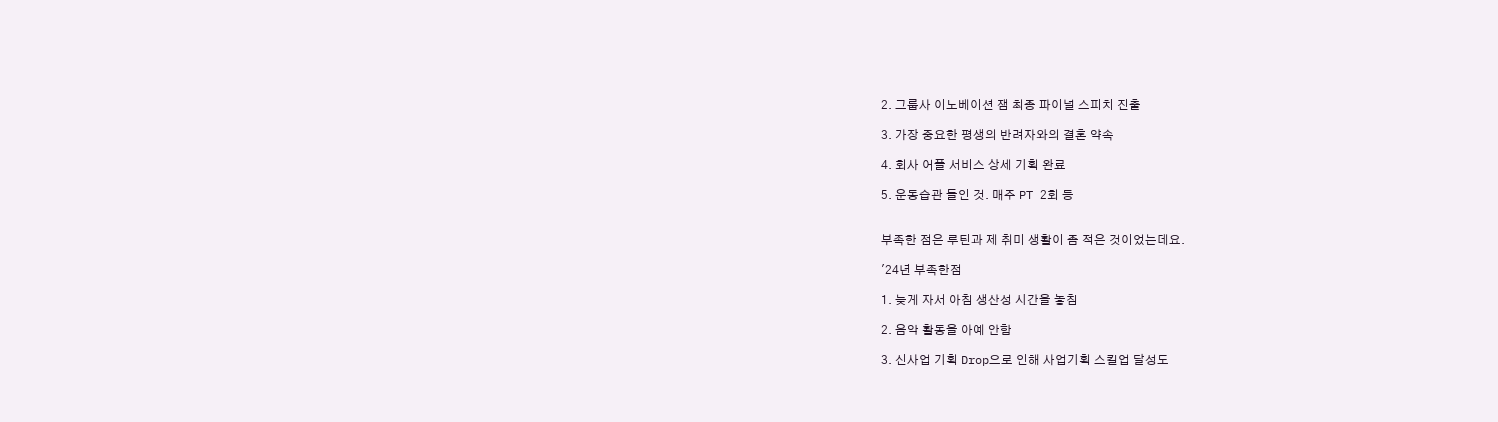2. 그룹사 이노베이션 잼 최종 파이널 스피치 진출

3. 가장 중요한 평생의 반려자와의 결혼 약속

4. 회사 어플 서비스 상세 기획 완료

5. 운동습관 들인 것. 매주 PT 2회 등


부족한 점은 루틴과 제 취미 생활이 좀 적은 것이었는데요.

'24년 부족한점

1. 늦게 자서 아침 생산성 시간을 놓침

2. 음악 활동을 아예 안함

3. 신사업 기획 Drop으로 인해 사업기획 스킬업 달성도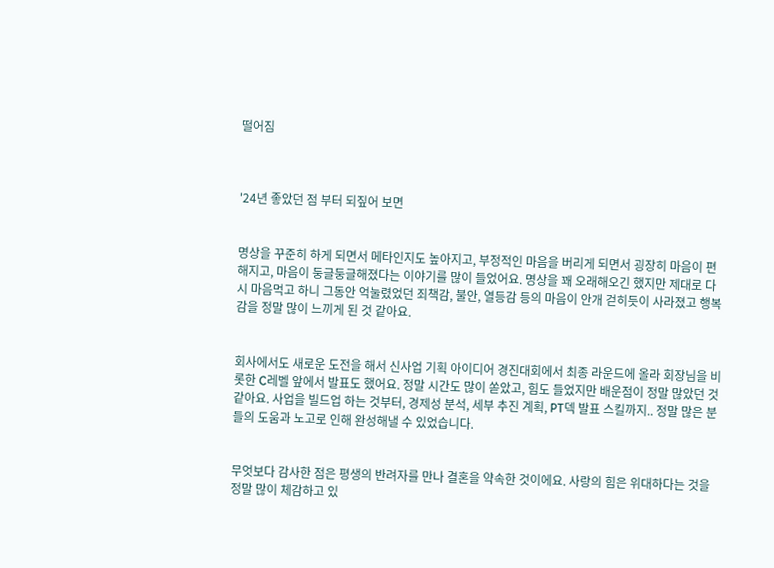떨어짐



'24년 좋았던 점 부터 되짚어 보면


명상을 꾸준히 하게 되면서 메타인지도 높아지고, 부정적인 마음을 버리게 되면서 굉장히 마음이 편해지고, 마음이 둥글둥글해졌다는 이야기를 많이 들었어요. 명상을 꽤 오래해오긴 했지만 제대로 다시 마음먹고 하니 그동안 억눌렸었던 죄책감, 불안, 열등감 등의 마음이 안개 걷히듯이 사라졌고 행복감을 정말 많이 느끼게 된 것 같아요.


회사에서도 새로운 도전을 해서 신사업 기획 아이디어 경진대회에서 최종 라운드에 올라 회장님을 비롯한 C레벨 앞에서 발표도 했어요. 정말 시간도 많이 쏟았고, 힘도 들었지만 배운점이 정말 많았던 것 같아요. 사업을 빌드업 하는 것부터, 경제성 분석, 세부 추진 계획, PT덱 발표 스킬까지.. 정말 많은 분들의 도움과 노고로 인해 완성해낼 수 있었습니다.


무엇보다 감사한 점은 평생의 반려자를 만나 결혼을 약속한 것이에요. 사랑의 힘은 위대하다는 것을 정말 많이 체감하고 있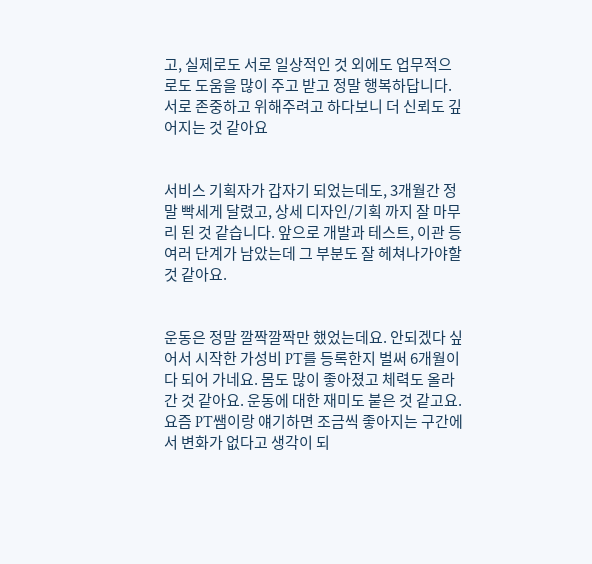고, 실제로도 서로 일상적인 것 외에도 업무적으로도 도움을 많이 주고 받고 정말 행복하답니다. 서로 존중하고 위해주려고 하다보니 더 신뢰도 깊어지는 것 같아요


서비스 기획자가 갑자기 되었는데도, 3개월간 정말 빡세게 달렸고, 상세 디자인/기획 까지 잘 마무리 된 것 같습니다. 앞으로 개발과 테스트, 이관 등 여러 단계가 남았는데 그 부분도 잘 헤쳐나가야할 것 같아요.


운동은 정말 깔짝깔짝만 했었는데요. 안되겠다 싶어서 시작한 가성비 PT를 등록한지 벌써 6개월이 다 되어 가네요. 몸도 많이 좋아졌고 체력도 올라간 것 같아요. 운동에 대한 재미도 붙은 것 같고요. 요즘 PT쌤이랑 얘기하면 조금씩 좋아지는 구간에서 변화가 없다고 생각이 되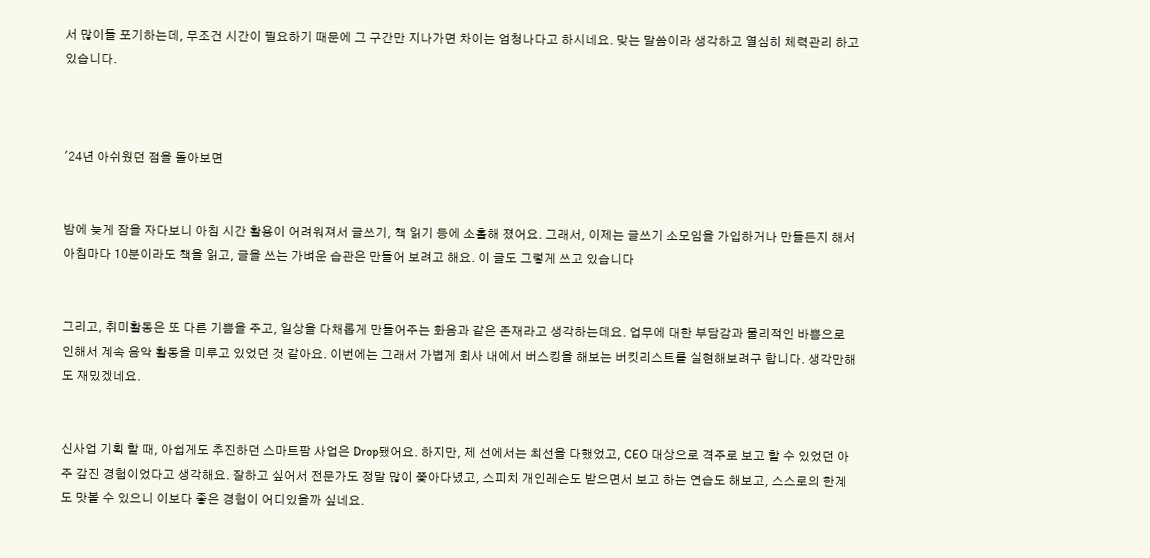서 많이들 포기하는데, 무조건 시간이 필요하기 때문에 그 구간만 지나가면 차이는 엄청나다고 하시네요. 맞는 말씀이라 생각하고 열심히 체력관리 하고 있습니다.



'24년 아쉬웠던 점을 돌아보면


밤에 늦게 잠을 자다보니 아침 시간 활용이 어려워져서 글쓰기, 책 읽기 등에 소홀해 졌어요. 그래서, 이제는 글쓰기 소모임을 가입하거나 만들든지 해서 아침마다 10분이라도 책을 읽고, 글을 쓰는 가벼운 습관은 만들어 보려고 해요. 이 글도 그렇게 쓰고 있습니다


그리고, 취미활동은 또 다른 기쁨을 주고, 일상을 다채롭게 만들어주는 화음과 같은 존재라고 생각하는데요. 업무에 대한 부담감과 물리적인 바쁨으로 인해서 계속 음악 활동을 미루고 있었던 것 같아요. 이번에는 그래서 가볍게 회사 내에서 버스킹을 해보는 버킷리스트를 실현해보려구 합니다. 생각만해도 재밌겠네요.


신사업 기획 할 때, 아쉽게도 추진하던 스마트팜 사업은 Drop됐어요. 하지만, 제 선에서는 최선을 다했었고, CEO 대상으로 격주로 보고 할 수 있었던 아주 갚진 경험이었다고 생각해요. 잘하고 싶어서 전문가도 정말 많이 쫓아다녔고, 스피치 개인레슨도 받으면서 보고 하는 연습도 해보고, 스스로의 한계도 맛볼 수 있으니 이보다 좋은 경험이 어디있을까 싶네요.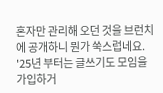혼자만 관리해 오던 것을 브런치에 공개하니 뭔가 쑥스럽네요. '25년 부터는 글쓰기도 모임을 가입하거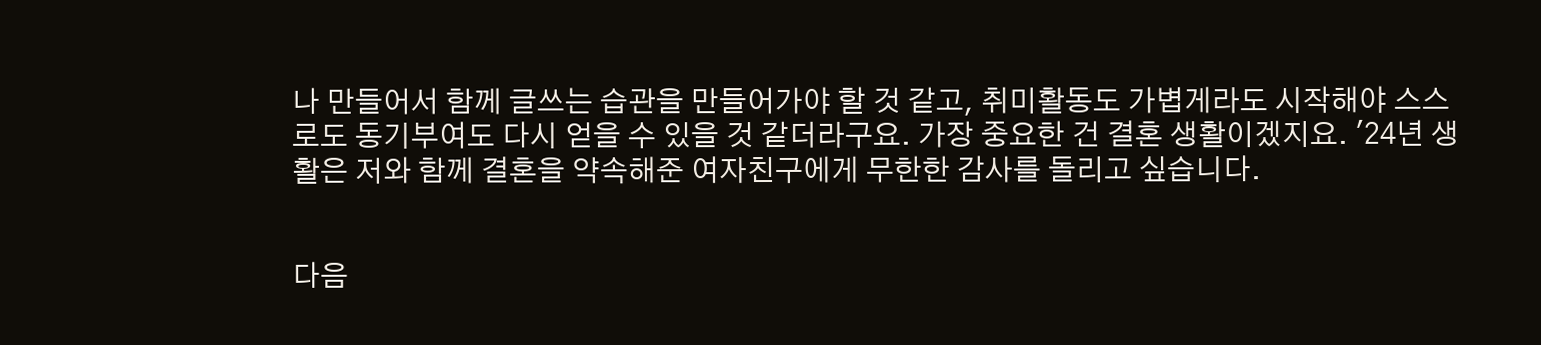나 만들어서 함께 글쓰는 습관을 만들어가야 할 것 같고, 취미활동도 가볍게라도 시작해야 스스로도 동기부여도 다시 얻을 수 있을 것 같더라구요. 가장 중요한 건 결혼 생활이겠지요. '24년 생활은 저와 함께 결혼을 약속해준 여자친구에게 무한한 감사를 돌리고 싶습니다.


다음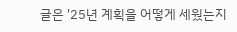글은 '25년 계획을 어떻게 세웠는지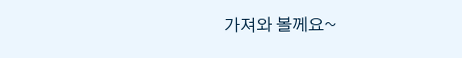가져와 볼께요~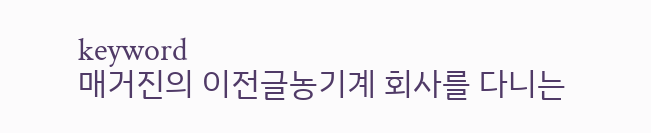keyword
매거진의 이전글농기계 회사를 다니는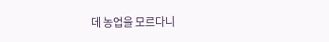데 농업을 모르다니